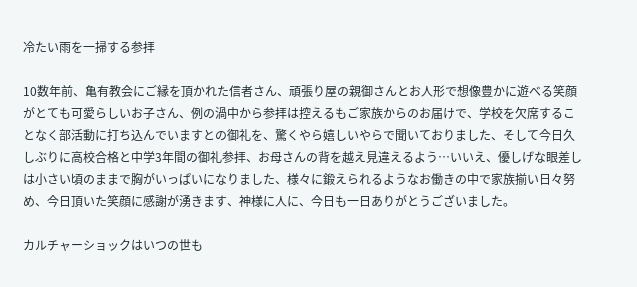冷たい雨を一掃する参拝

10数年前、亀有教会にご縁を頂かれた信者さん、頑張り屋の親御さんとお人形で想像豊かに遊べる笑顔がとても可愛らしいお子さん、例の渦中から参拝は控えるもご家族からのお届けで、学校を欠席することなく部活動に打ち込んでいますとの御礼を、驚くやら嬉しいやらで聞いておりました、そして今日久しぶりに高校合格と中学3年間の御礼参拝、お母さんの背を越え見違えるよう…いいえ、優しげな眼差しは小さい頃のままで胸がいっぱいになりました、様々に鍛えられるようなお働きの中で家族揃い日々努め、今日頂いた笑顔に感謝が湧きます、神様に人に、今日も一日ありがとうございました。

カルチャーショックはいつの世も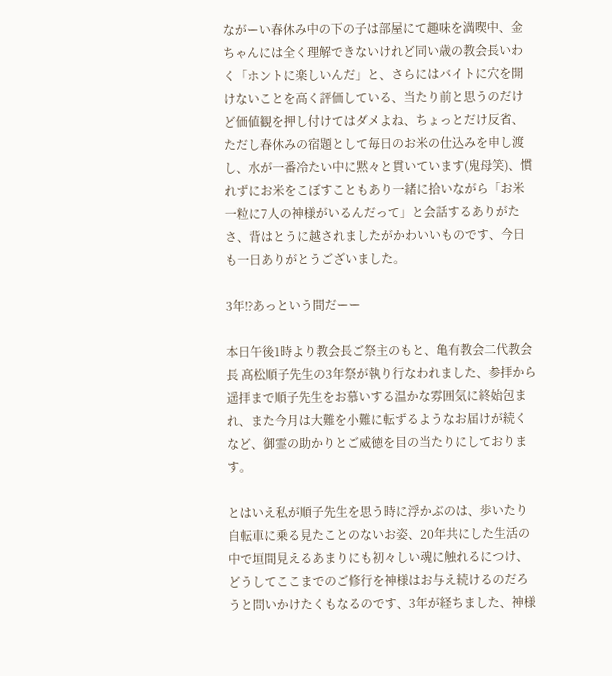ながーい春休み中の下の子は部屋にて趣味を満喫中、金ちゃんには全く理解できないけれど同い歳の教会長いわく「ホントに楽しいんだ」と、さらにはバイトに穴を開けないことを高く評価している、当たり前と思うのだけど価値観を押し付けてはダメよね、ちょっとだけ反省、ただし春休みの宿題として毎日のお米の仕込みを申し渡し、水が一番冷たい中に黙々と貫いています(鬼母笑)、慣れずにお米をこぼすこともあり一緒に拾いながら「お米一粒に7人の神様がいるんだって」と会話するありがたさ、背はとうに越されましたがかわいいものです、今日も一日ありがとうございました。

3年⁉あっという間だーー

本日午後1時より教会長ご祭主のもと、亀有教会二代教会長 髙松順子先生の3年祭が執り行なわれました、参拝から遥拝まで順子先生をお慕いする温かな雰囲気に終始包まれ、また今月は大難を小難に転ずるようなお届けが続くなど、御霊の助かりとご威徳を目の当たりにしております。

とはいえ私が順子先生を思う時に浮かぶのは、歩いたり自転車に乗る見たことのないお姿、20年共にした生活の中で垣間見えるあまりにも初々しい魂に触れるにつけ、どうしてここまでのご修行を神様はお与え続けるのだろうと問いかけたくもなるのです、3年が経ちました、神様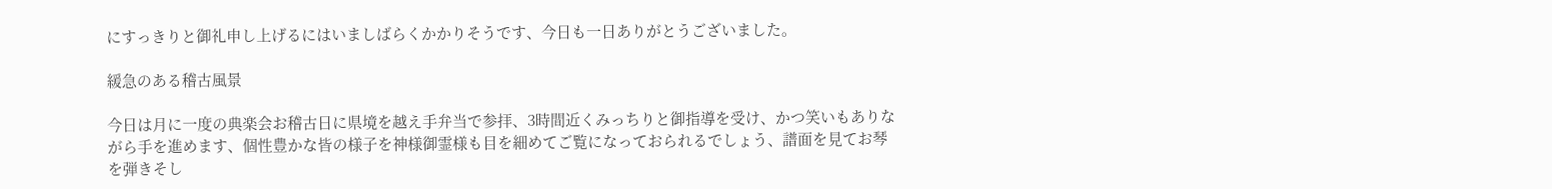にすっきりと御礼申し上げるにはいましばらくかかりそうです、今日も一日ありがとうございました。

緩急のある稽古風景

今日は月に一度の典楽会お稽古日に県境を越え手弁当で参拝、3時間近くみっちりと御指導を受け、かつ笑いもありながら手を進めます、個性豊かな皆の様子を神様御霊様も目を細めてご覧になっておられるでしょう、譜面を見てお琴を弾きそし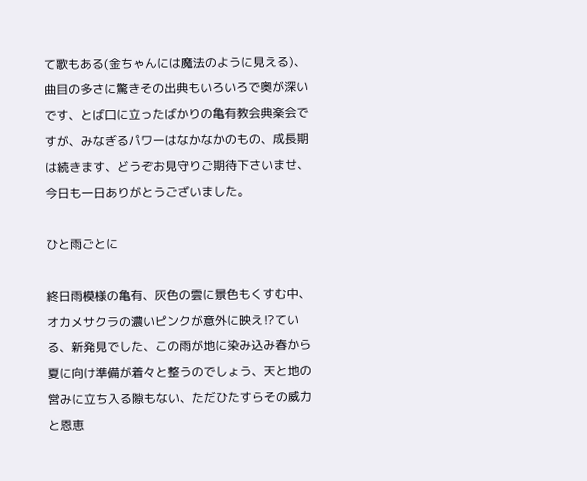て歌もある(金ちゃんには魔法のように見える)、曲目の多さに驚きその出典もいろいろで奥が深いです、とば口に立ったばかりの亀有教会典楽会ですが、みなぎるパワーはなかなかのもの、成長期は続きます、どうぞお見守りご期待下さいませ、今日も一日ありがとうございました。

ひと雨ごとに

終日雨模様の亀有、灰色の雲に景色もくすむ中、オカメサクラの濃いピンクが意外に映え⁉ている、新発見でした、この雨が地に染み込み春から夏に向け準備が着々と整うのでしょう、天と地の営みに立ち入る隙もない、ただひたすらその威力と恩恵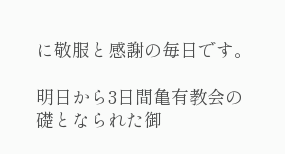に敬服と感謝の毎日です。

明日から3日間亀有教会の礎となられた御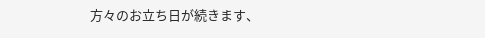方々のお立ち日が続きます、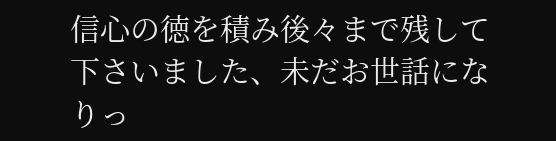信心の徳を積み後々まで残して下さいました、未だお世話になりっ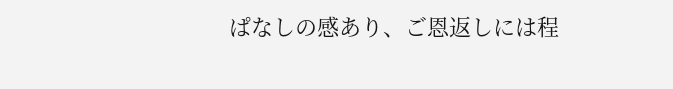ぱなしの感あり、ご恩返しには程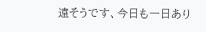遠そうです、今日も一日あり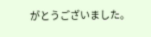がとうございました。